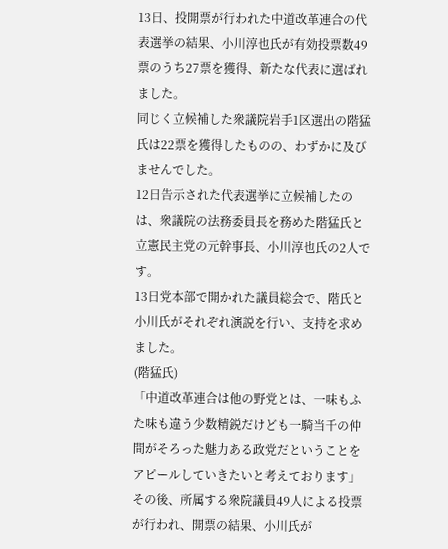13日、投開票が行われた中道改革連合の代表選挙の結果、小川淳也氏が有効投票数49票のうち27票を獲得、新たな代表に選ばれました。
同じく立候補した衆議院岩手1区選出の階猛氏は22票を獲得したものの、わずかに及びませんでした。
12日告示された代表選挙に立候補したのは、衆議院の法務委員長を務めた階猛氏と
立憲民主党の元幹事長、小川淳也氏の2人です。
13日党本部で開かれた議員総会で、階氏と小川氏がそれぞれ演説を行い、支持を求めました。
(階猛氏)
「中道改革連合は他の野党とは、一味もふた味も違う少数精鋭だけども一騎当千の仲間がそろった魅力ある政党だということをアピールしていきたいと考えております」
その後、所属する衆院議員49人による投票が行われ、開票の結果、小川氏が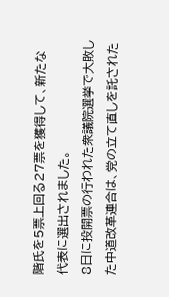階氏を5票上回る27票を獲得して、新たな代表に選出されました。
8日に投開票の行われた衆議院選挙で大敗した中道改革連合は、党の立て直しを託された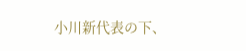小川新代表の下、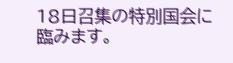18日召集の特別国会に臨みます。